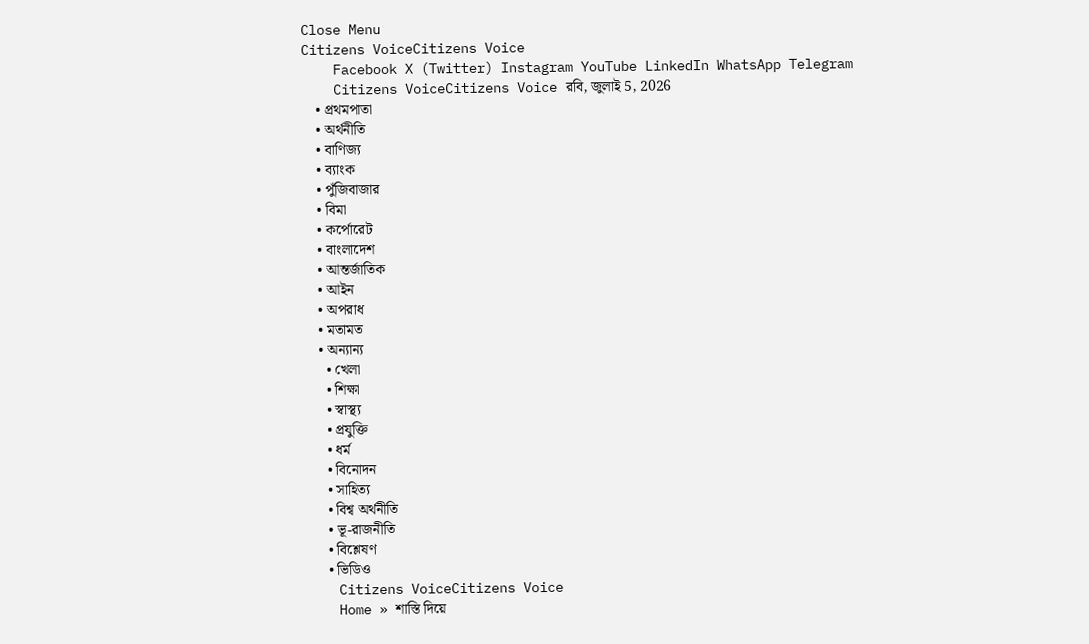Close Menu
Citizens VoiceCitizens Voice
    Facebook X (Twitter) Instagram YouTube LinkedIn WhatsApp Telegram
    Citizens VoiceCitizens Voice রবি, জুলাই 5, 2026
    • প্রথমপাতা
    • অর্থনীতি
    • বাণিজ্য
    • ব্যাংক
    • পুঁজিবাজার
    • বিমা
    • কর্পোরেট
    • বাংলাদেশ
    • আন্তর্জাতিক
    • আইন
    • অপরাধ
    • মতামত
    • অন্যান্য
      • খেলা
      • শিক্ষা
      • স্বাস্থ্য
      • প্রযুক্তি
      • ধর্ম
      • বিনোদন
      • সাহিত্য
      • বিশ্ব অর্থনীতি
      • ভূ-রাজনীতি
      • বিশ্লেষণ
      • ভিডিও
    Citizens VoiceCitizens Voice
    Home » শাস্তি দিয়ে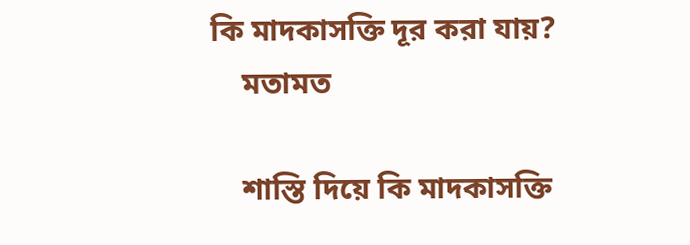কি মাদকাসক্তি দূর করা যায়?
    মতামত

    শাস্তি দিয়ে কি মাদকাসক্তি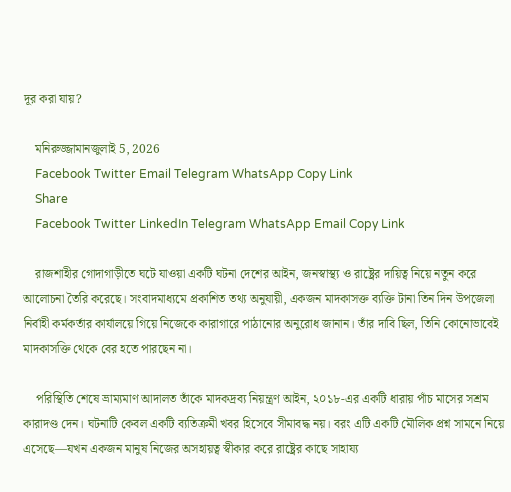দূর করা যায়?

    মনিরুজ্জামানজুলাই 5, 2026
    Facebook Twitter Email Telegram WhatsApp Copy Link
    Share
    Facebook Twitter LinkedIn Telegram WhatsApp Email Copy Link

    রাজশাহীর গোদাগাড়ীতে ঘটে যাওয়া একটি ঘটনা দেশের আইন, জনস্বাস্থ্য ও রাষ্ট্রের দায়িত্ব নিয়ে নতুন করে আলোচনা তৈরি করেছে। সংবাদমাধ্যমে প্রকাশিত তথ্য অনুযায়ী, একজন মাদকাসক্ত ব্যক্তি টানা তিন দিন উপজেলা নির্বাহী কর্মকর্তার কার্যালয়ে গিয়ে নিজেকে কারাগারে পাঠানোর অনুরোধ জানান। তাঁর দাবি ছিল, তিনি কোনোভাবেই মাদকাসক্তি থেকে বের হতে পারছেন না।

    পরিস্থিতি শেষে ভ্রাম্যমাণ আদালত তাঁকে মাদকদ্রব্য নিয়ন্ত্রণ আইন, ২০১৮-এর একটি ধারায় পাঁচ মাসের সশ্রম কারাদণ্ড দেন। ঘটনাটি কেবল একটি ব্যতিক্রমী খবর হিসেবে সীমাবদ্ধ নয়। বরং এটি একটি মৌলিক প্রশ্ন সামনে নিয়ে এসেছে—যখন একজন মানুষ নিজের অসহায়ত্ব স্বীকার করে রাষ্ট্রের কাছে সাহায্য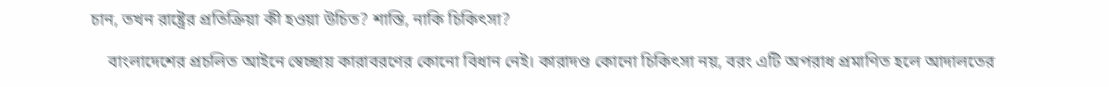চান, তখন রাষ্ট্রের প্রতিক্রিয়া কী হওয়া উচিত? শাস্তি, নাকি চিকিৎসা?

    বাংলাদেশের প্রচলিত আইনে স্বেচ্ছায় কারাবরণের কোনো বিধান নেই। কারাদণ্ড কোনো চিকিৎসা নয়, বরং এটি অপরাধ প্রমাণিত হলে আদালতের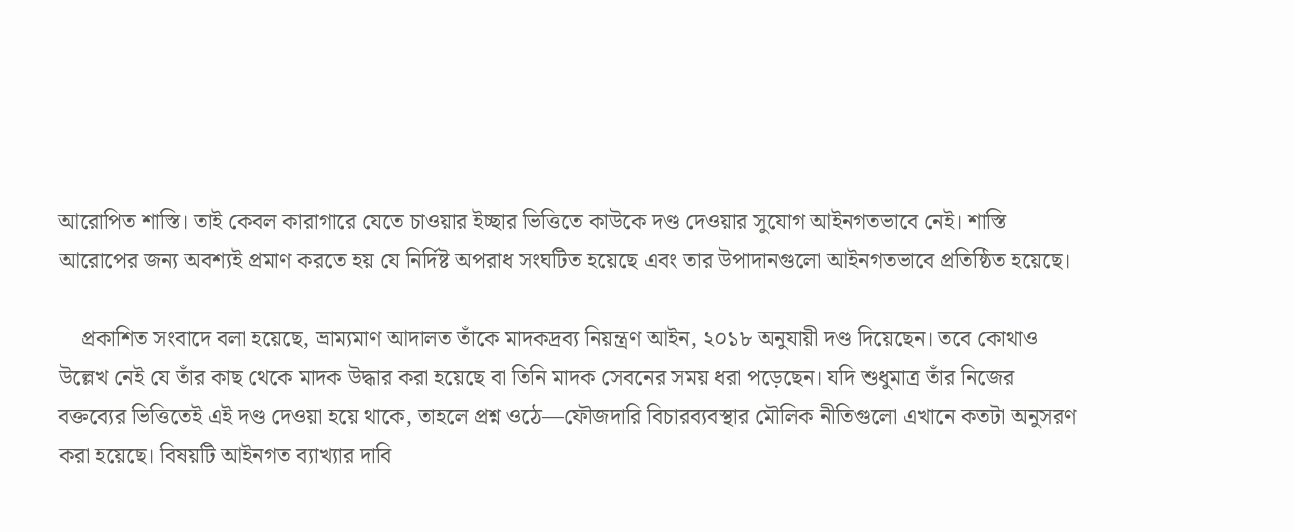আরোপিত শাস্তি। তাই কেবল কারাগারে যেতে চাওয়ার ইচ্ছার ভিত্তিতে কাউকে দণ্ড দেওয়ার সুযোগ আইনগতভাবে নেই। শাস্তি আরোপের জন্য অবশ্যই প্রমাণ করতে হয় যে নির্দিষ্ট অপরাধ সংঘটিত হয়েছে এবং তার উপাদানগুলো আইনগতভাবে প্রতিষ্ঠিত হয়েছে।

    প্রকাশিত সংবাদে বলা হয়েছে, ভ্রাম্যমাণ আদালত তাঁকে মাদকদ্রব্য নিয়ন্ত্রণ আইন, ২০১৮ অনুযায়ী দণ্ড দিয়েছেন। তবে কোথাও উল্লেখ নেই যে তাঁর কাছ থেকে মাদক উদ্ধার করা হয়েছে বা তিনি মাদক সেবনের সময় ধরা পড়েছেন। যদি শুধুমাত্র তাঁর নিজের বক্তব্যের ভিত্তিতেই এই দণ্ড দেওয়া হয়ে থাকে, তাহলে প্রশ্ন ওঠে—ফৌজদারি বিচারব্যবস্থার মৌলিক নীতিগুলো এখানে কতটা অনুসরণ করা হয়েছে। বিষয়টি আইনগত ব্যাখ্যার দাবি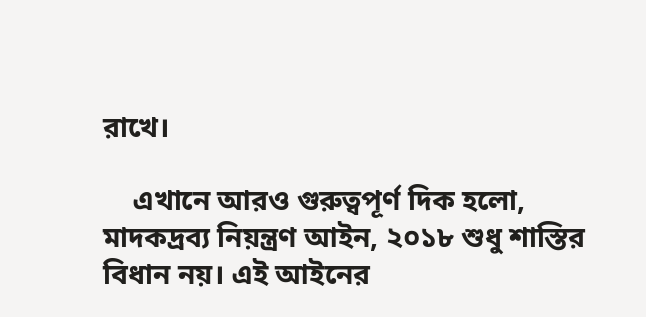রাখে।

    এখানে আরও গুরুত্বপূর্ণ দিক হলো, মাদকদ্রব্য নিয়ন্ত্রণ আইন, ২০১৮ শুধু শাস্তির বিধান নয়। এই আইনের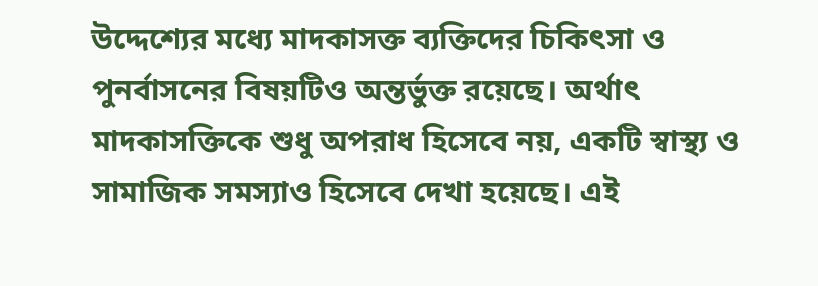উদ্দেশ্যের মধ্যে মাদকাসক্ত ব্যক্তিদের চিকিৎসা ও পুনর্বাসনের বিষয়টিও অন্তর্ভুক্ত রয়েছে। অর্থাৎ মাদকাসক্তিকে শুধু অপরাধ হিসেবে নয়, একটি স্বাস্থ্য ও সামাজিক সমস্যাও হিসেবে দেখা হয়েছে। এই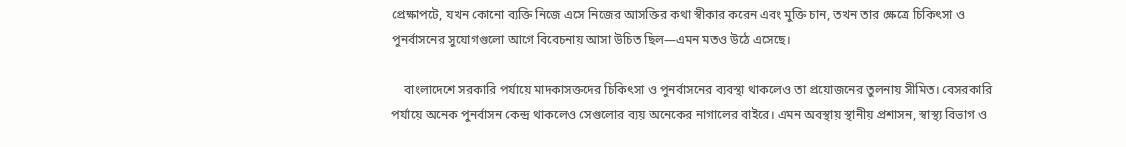প্রেক্ষাপটে, যখন কোনো ব্যক্তি নিজে এসে নিজের আসক্তির কথা স্বীকার করেন এবং মুক্তি চান, তখন তার ক্ষেত্রে চিকিৎসা ও পুনর্বাসনের সুযোগগুলো আগে বিবেচনায় আসা উচিত ছিল—এমন মতও উঠে এসেছে।

    বাংলাদেশে সরকারি পর্যায়ে মাদকাসক্তদের চিকিৎসা ও পুনর্বাসনের ব্যবস্থা থাকলেও তা প্রয়োজনের তুলনায় সীমিত। বেসরকারি পর্যায়ে অনেক পুনর্বাসন কেন্দ্র থাকলেও সেগুলোর ব্যয় অনেকের নাগালের বাইরে। এমন অবস্থায় স্থানীয় প্রশাসন, স্বাস্থ্য বিভাগ ও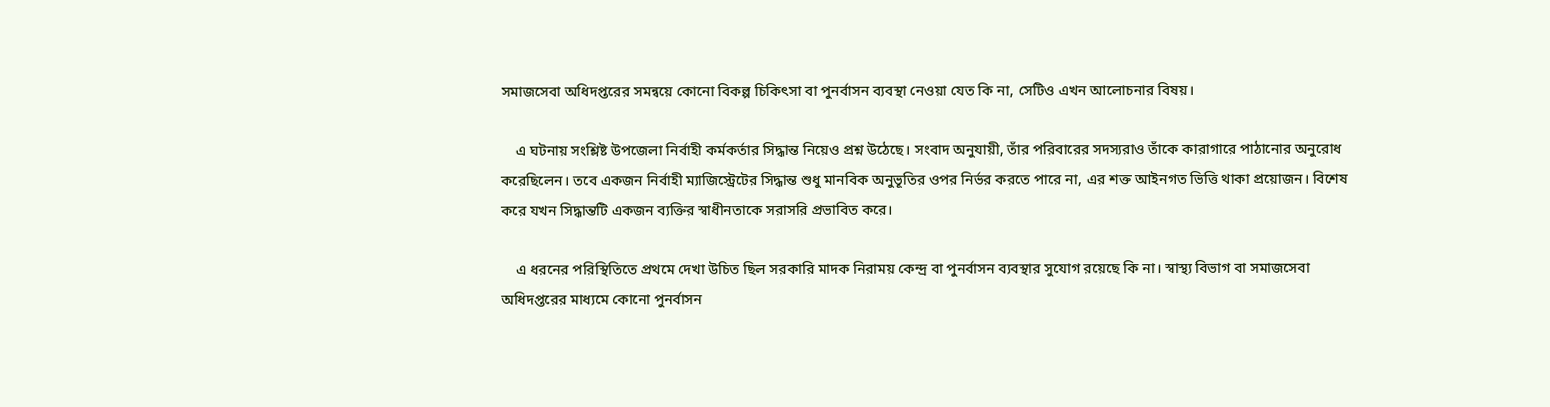সমাজসেবা অধিদপ্তরের সমন্বয়ে কোনো বিকল্প চিকিৎসা বা পুনর্বাসন ব্যবস্থা নেওয়া যেত কি না, সেটিও এখন আলোচনার বিষয়।

    এ ঘটনায় সংশ্লিষ্ট উপজেলা নির্বাহী কর্মকর্তার সিদ্ধান্ত নিয়েও প্রশ্ন উঠেছে। সংবাদ অনুযায়ী, তাঁর পরিবারের সদস্যরাও তাঁকে কারাগারে পাঠানোর অনুরোধ করেছিলেন। তবে একজন নির্বাহী ম্যাজিস্ট্রেটের সিদ্ধান্ত শুধু মানবিক অনুভূতির ওপর নির্ভর করতে পারে না, এর শক্ত আইনগত ভিত্তি থাকা প্রয়োজন। বিশেষ করে যখন সিদ্ধান্তটি একজন ব্যক্তির স্বাধীনতাকে সরাসরি প্রভাবিত করে।

    এ ধরনের পরিস্থিতিতে প্রথমে দেখা উচিত ছিল সরকারি মাদক নিরাময় কেন্দ্র বা পুনর্বাসন ব্যবস্থার সুযোগ রয়েছে কি না। স্বাস্থ্য বিভাগ বা সমাজসেবা অধিদপ্তরের মাধ্যমে কোনো পুনর্বাসন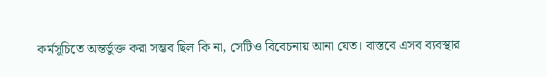কর্মসূচিতে অন্তর্ভুক্ত করা সম্ভব ছিল কি না, সেটিও বিবেচনায় আনা যেত। বাস্তবে এসব ব্যবস্থার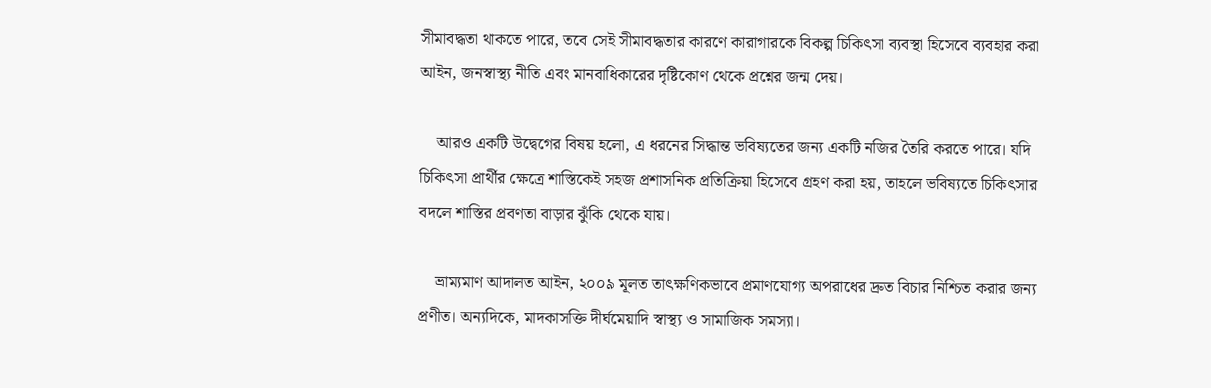সীমাবদ্ধতা থাকতে পারে, তবে সেই সীমাবদ্ধতার কারণে কারাগারকে বিকল্প চিকিৎসা ব্যবস্থা হিসেবে ব্যবহার করা আইন, জনস্বাস্থ্য নীতি এবং মানবাধিকারের দৃষ্টিকোণ থেকে প্রশ্নের জন্ম দেয়।

    আরও একটি উদ্বেগের বিষয় হলো, এ ধরনের সিদ্ধান্ত ভবিষ্যতের জন্য একটি নজির তৈরি করতে পারে। যদি চিকিৎসা প্রার্থীর ক্ষেত্রে শাস্তিকেই সহজ প্রশাসনিক প্রতিক্রিয়া হিসেবে গ্রহণ করা হয়, তাহলে ভবিষ্যতে চিকিৎসার বদলে শাস্তির প্রবণতা বাড়ার ঝুঁকি থেকে যায়।

    ভ্রাম্যমাণ আদালত আইন, ২০০৯ মূলত তাৎক্ষণিকভাবে প্রমাণযোগ্য অপরাধের দ্রুত বিচার নিশ্চিত করার জন্য প্রণীত। অন্যদিকে, মাদকাসক্তি দীর্ঘমেয়াদি স্বাস্থ্য ও সামাজিক সমস্যা।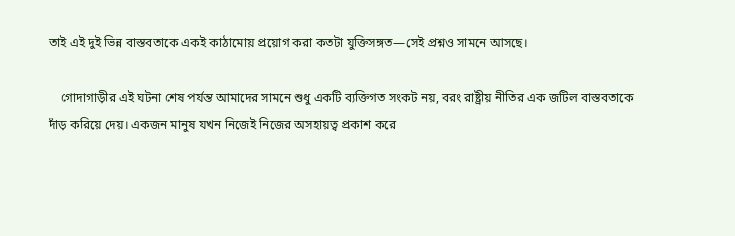তাই এই দুই ভিন্ন বাস্তবতাকে একই কাঠামোয় প্রয়োগ করা কতটা যুক্তিসঙ্গত—সেই প্রশ্নও সামনে আসছে।

    গোদাগাড়ীর এই ঘটনা শেষ পর্যন্ত আমাদের সামনে শুধু একটি ব্যক্তিগত সংকট নয়, বরং রাষ্ট্রীয় নীতির এক জটিল বাস্তবতাকে দাঁড় করিয়ে দেয়। একজন মানুষ যখন নিজেই নিজের অসহায়ত্ব প্রকাশ করে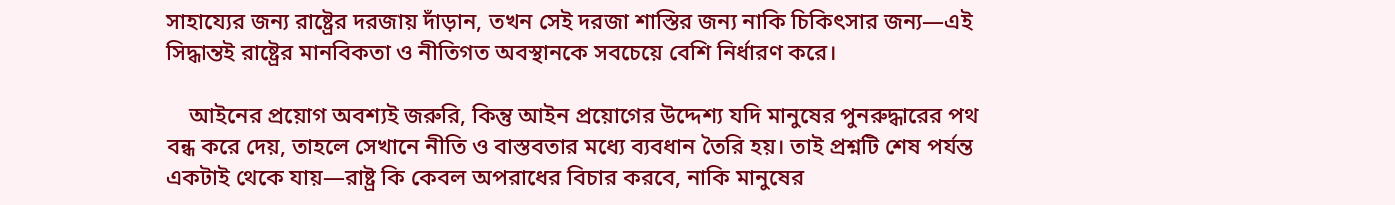সাহায্যের জন্য রাষ্ট্রের দরজায় দাঁড়ান, তখন সেই দরজা শাস্তির জন্য নাকি চিকিৎসার জন্য—এই সিদ্ধান্তই রাষ্ট্রের মানবিকতা ও নীতিগত অবস্থানকে সবচেয়ে বেশি নির্ধারণ করে।

    আইনের প্রয়োগ অবশ্যই জরুরি, কিন্তু আইন প্রয়োগের উদ্দেশ্য যদি মানুষের পুনরুদ্ধারের পথ বন্ধ করে দেয়, তাহলে সেখানে নীতি ও বাস্তবতার মধ্যে ব্যবধান তৈরি হয়। তাই প্রশ্নটি শেষ পর্যন্ত একটাই থেকে যায়—রাষ্ট্র কি কেবল অপরাধের বিচার করবে, নাকি মানুষের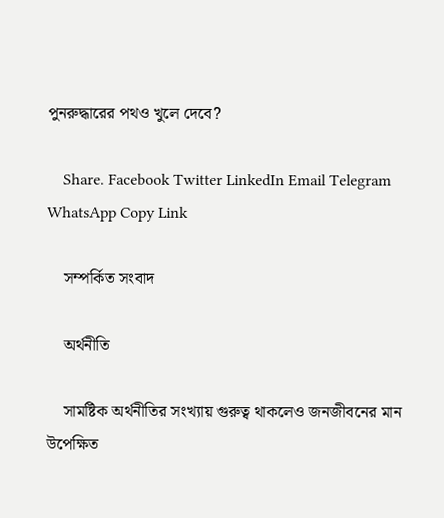পুনরুদ্ধারের পথও খুলে দেবে?

    Share. Facebook Twitter LinkedIn Email Telegram WhatsApp Copy Link

    সম্পর্কিত সংবাদ

    অর্থনীতি

    সামষ্টিক অর্থনীতির সংখ্যায় গুরুত্ব থাকলেও জনজীবনের মান উপেক্ষিত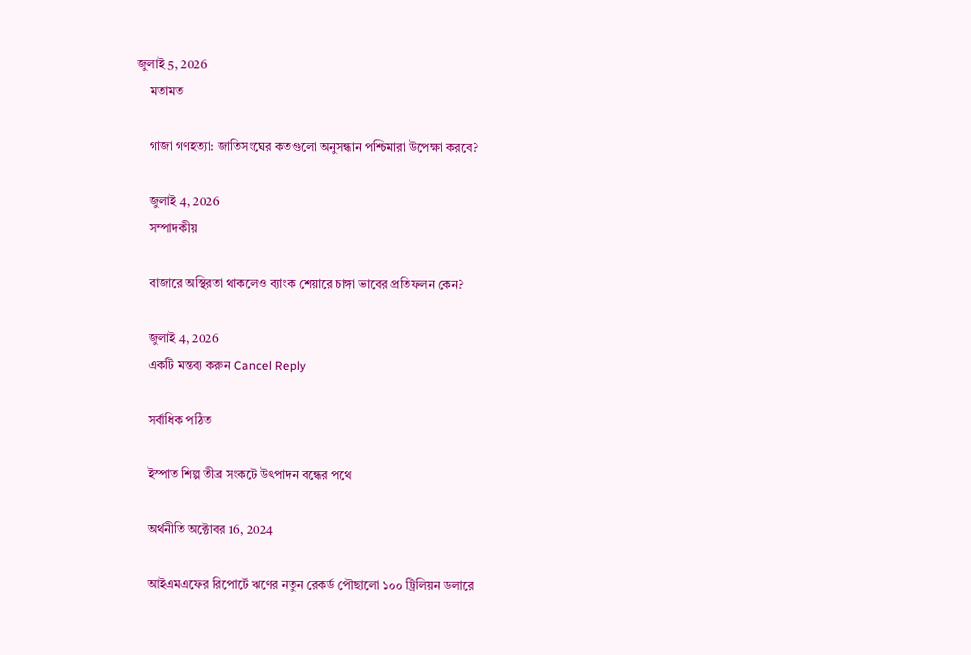জুলাই 5, 2026
    মতামত

    গাজা গণহত্যা: জাতিসংঘের কতগুলো অনুসন্ধান পশ্চিমারা উপেক্ষা করবে?

    জুলাই 4, 2026
    সম্পাদকীয়

    বাজারে অস্থিরতা থাকলেও ব্যাংক শেয়ারে চাঙ্গা ভাবের প্রতিফলন কেন?

    জুলাই 4, 2026
    একটি মন্তব্য করুন Cancel Reply

    সর্বাধিক পঠিত

    ইস্পাত শিল্প তীব্র সংকটে উৎপাদন বন্ধের পথে

    অর্থনীতি অক্টোবর 16, 2024

    আইএমএফের রিপোর্টে ঋণের নতুন রেকর্ড পৌছালো ১০০ ট্রিলিয়ন ডলারে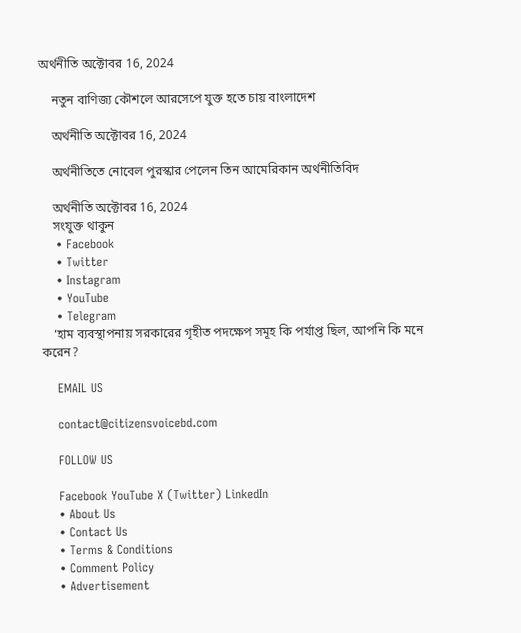অর্থনীতি অক্টোবর 16, 2024

    নতুন বাণিজ্য কৌশলে আরসেপে যুক্ত হতে চায় বাংলাদেশ

    অর্থনীতি অক্টোবর 16, 2024

    অর্থনীতিতে নোবেল পুরস্কার পেলেন তিন আমেরিকান অর্থনীতিবিদ

    অর্থনীতি অক্টোবর 16, 2024
    সংযুক্ত থাকুন
    • Facebook
    • Twitter
    • Instagram
    • YouTube
    • Telegram
    ‘হাম ব্যবস্থাপনায় সরকারের গৃহীত পদক্ষেপ সমূহ কি পর্যাপ্ত ছিল, আপনি কি মনে করেন?

    EMAIL US

    contact@citizensvoicebd.com

    FOLLOW US

    Facebook YouTube X (Twitter) LinkedIn
    • About Us
    • Contact Us
    • Terms & Conditions
    • Comment Policy
    • Advertisement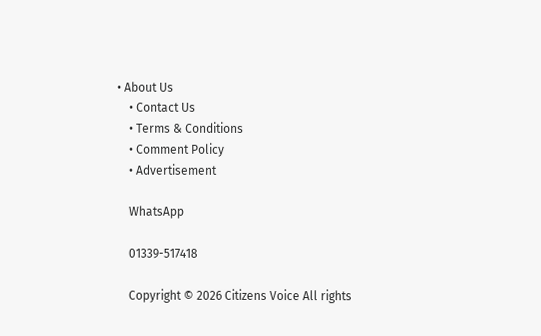• About Us
    • Contact Us
    • Terms & Conditions
    • Comment Policy
    • Advertisement

    WhatsApp

    01339-517418

    Copyright © 2026 Citizens Voice All rights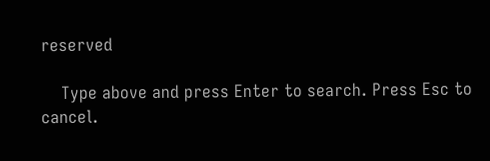reserved

    Type above and press Enter to search. Press Esc to cancel.